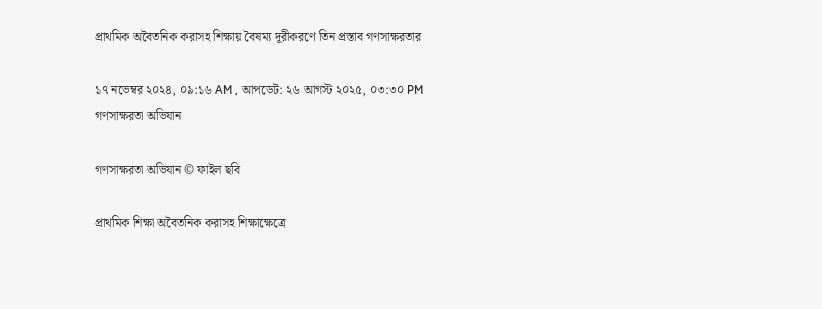প্রাথমিক অবৈতনিক করাসহ শিক্ষায় বৈষম্য দূরীকরণে তিন প্রস্তাব গণসাক্ষরতার

১৭ নভেম্বর ২০২৪, ০৯:১৬ AM , আপডেট: ২৬ আগস্ট ২০২৫, ০৩:৩০ PM
গণসাক্ষরতা অভিযান

গণসাক্ষরতা অভিযান © ফাইল ছবি

প্রাথমিক শিক্ষা অবৈতনিক করাসহ শিক্ষাক্ষেত্রে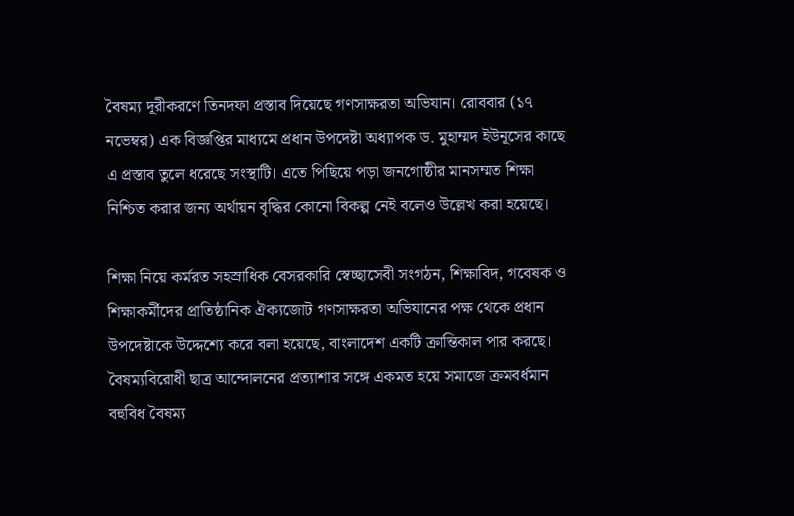বৈষম্য দূরীকরণে তিনদফা প্রস্তাব দিয়েছে গণসাক্ষরতা অভিযান। রোববার (১৭ নভেম্বর) এক বিজ্ঞপ্তির মাধ্যমে প্রধান উপদেষ্টা অধ্যাপক ড. মুহাম্মদ ইউনূসের কাছে এ প্রস্তাব তুলে ধরেছে সংস্থাটি। এতে পিছিয়ে পড়া জনগোষ্ঠীর মানসম্মত শিক্ষা নিশ্চিত করার জন্য অর্থায়ন বৃদ্ধির কোনো বিকল্প নেই বলেও উল্লেখ করা হয়েছে।

শিক্ষা নিয়ে কর্মরত সহস্রাধিক বেসরকারি স্বেচ্ছাসেবী সংগঠন, শিক্ষাবিদ, গবেষক ও শিক্ষাকর্মীদের প্রাতিষ্ঠানিক ঐক্যজোট গণসাক্ষরতা অভিযানের পক্ষ থেকে প্রধান উপদেষ্টাকে উদ্দেশ্যে করে বলা হয়েছে, বাংলাদেশ একটি ক্রান্তিকাল পার করছে। বৈষম্যবিরোধী ছাত্র আন্দোলনের প্রত্যাশার সঙ্গে একমত হয়ে সমাজে ক্রমবর্ধমান বহুবিধ বৈষম্য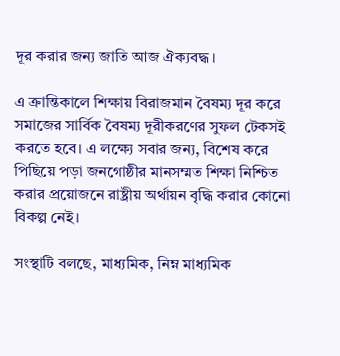দূর করার জন্য জাতি আজ ঐক্যবদ্ধ।

এ ক্রান্তিকালে শিক্ষায় বিরাজমান বৈষম্য দূর করে সমাজের সার্বিক বৈষম্য দূরীকরণের সুফল টেকসই করতে হবে। এ লক্ষ্যে সবার জন্য, বিশেষ করে পিছিয়ে পড়া জনগোষ্ঠীর মানসম্মত শিক্ষা নিশ্চিত করার প্রয়োজনে রাষ্ট্রীয় অর্থায়ন বৃদ্ধি করার কোনো বিকল্প নেই।

সংস্থাটি বলছে, মাধ্যমিক, নিম্ন মাধ্যমিক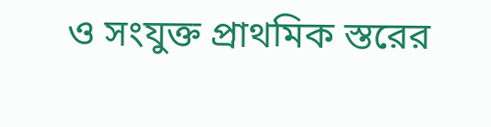ও সংযুক্ত প্রাথমিক স্তরের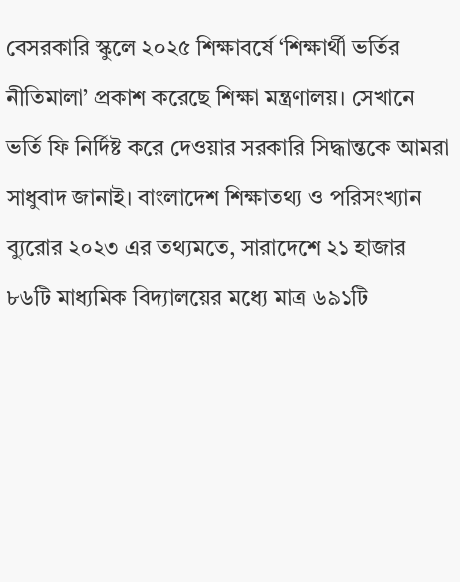বেসরকারি স্কুলে ২০২৫ শিক্ষাবর্ষে ‘শিক্ষার্থী ভর্তির নীতিমালা’ প্রকাশ করেছে শিক্ষা মন্ত্রণালয়। সেখানে ভর্তি ফি নির্দিষ্ট করে দেওয়ার সরকারি সিদ্ধান্তকে আমরা সাধুবাদ জানাই। বাংলাদেশ শিক্ষাতথ্য ও পরিসংখ্যান ব্যুরোর ২০২৩ এর তথ্যমতে, সারাদেশে ২১ হাজার ৮৬টি মাধ্যমিক বিদ্যালয়ের মধ্যে মাত্র ৬৯১টি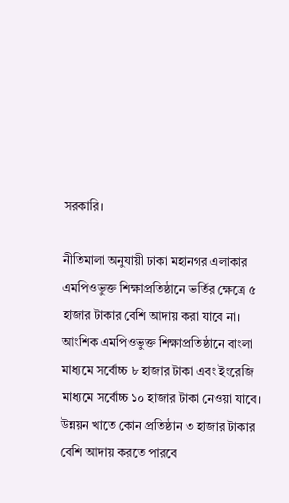সরকারি।

নীতিমালা অনুযায়ী ঢাকা মহানগর এলাকার এমপিওভুক্ত শিক্ষাপ্রতিষ্ঠানে ভর্তির ক্ষেত্রে ৫ হাজার টাকার বেশি আদায় করা যাবে না। আংশিক এমপিওভুক্ত শিক্ষাপ্রতিষ্ঠানে বাংলা মাধ্যমে সর্বোচ্চ ৮ হাজার টাকা এবং ইংরেজি মাধ্যমে সর্বোচ্চ ১০ হাজার টাকা নেওয়া যাবে। উন্নয়ন খাতে কোন প্রতিষ্ঠান ৩ হাজার টাকার বেশি আদায় করতে পারবে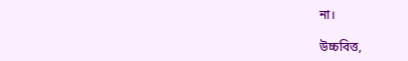না।

উচ্চবিত্ত,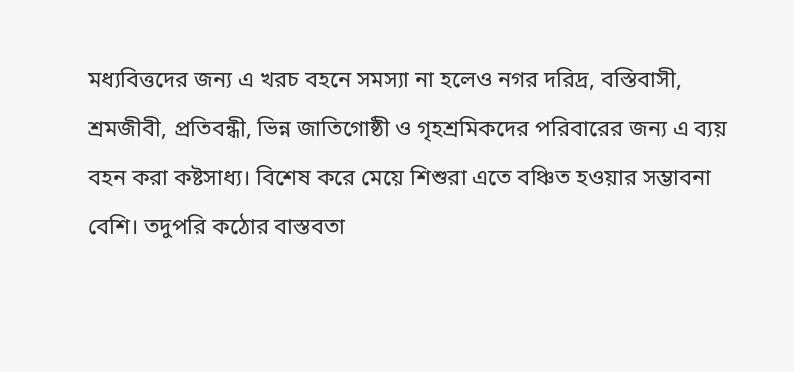মধ্যবিত্তদের জন্য এ খরচ বহনে সমস্যা না হলেও নগর দরিদ্র, বস্তিবাসী, শ্রমজীবী, প্রতিবন্ধী, ভিন্ন জাতিগোষ্ঠী ও গৃহশ্রমিকদের পরিবারের জন্য এ ব্যয় বহন করা কষ্টসাধ্য। বিশেষ করে মেয়ে শিশুরা এতে বঞ্চিত হওয়ার সম্ভাবনা বেশি। তদুপরি কঠোর বাস্তবতা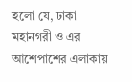হলো যে, ঢাকা মহানগরী ও এর আশেপাশের এলাকায়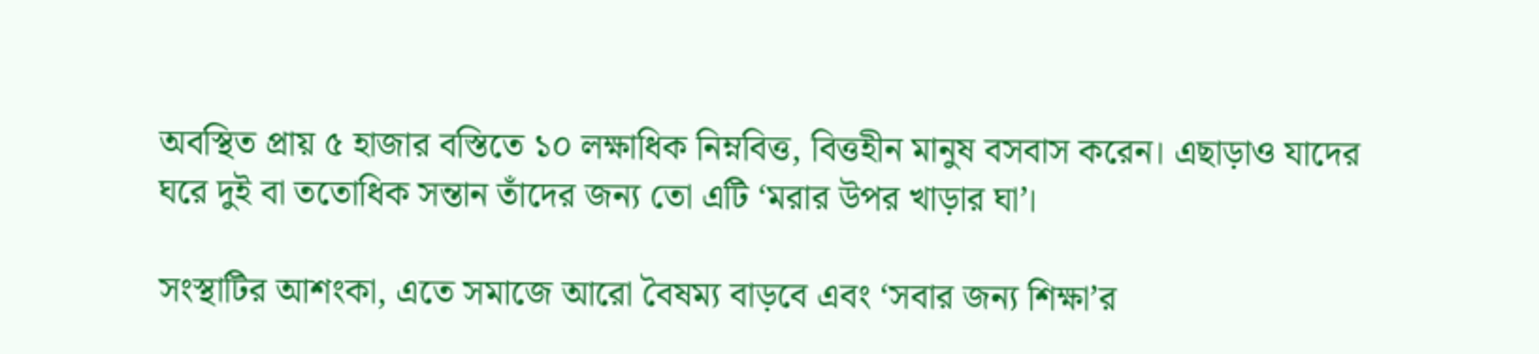অবস্থিত প্রায় ৫ হাজার বস্তিতে ১০ লক্ষাধিক নিম্নবিত্ত, বিত্তহীন মানুষ বসবাস করেন। এছাড়াও যাদের ঘরে দুই বা ততোধিক সন্তান তাঁদের জন্য তো এটি ‘মরার উপর খাড়ার ঘা’।

সংস্থাটির আশংকা, এতে সমাজে আরো বৈষম্য বাড়বে এবং ‘সবার জন্য শিক্ষা’র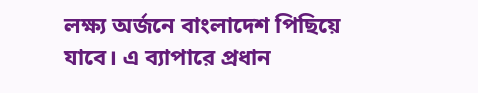লক্ষ্য অর্জনে বাংলাদেশ পিছিয়ে যাবে। এ ব্যাপারে প্রধান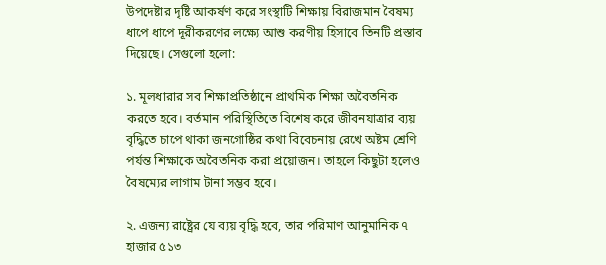উপদেষ্টার দৃষ্টি আকর্ষণ করে সংস্থাটি শিক্ষায় বিরাজমান বৈষম্য ধাপে ধাপে দূরীকরণের লক্ষ্যে আশু করণীয় হিসাবে তিনটি প্রস্তাব দিয়েছে। সেগুলো হলো:

১. মূলধারার সব শিক্ষাপ্রতিষ্ঠানে প্রাথমিক শিক্ষা অবৈতনিক করতে হবে। বর্তমান পরিস্থিতিতে বিশেষ করে জীবনযাত্রার ব্যয় বৃদ্ধিতে চাপে থাকা জনগোষ্ঠির কথা বিবেচনায় রেখে অষ্টম শ্রেণি পর্যন্ত শিক্ষাকে অবৈতনিক করা প্রয়োজন। তাহলে কিছুটা হলেও বৈষম্যের লাগাম টানা সম্ভব হবে।

২. এজন্য রাষ্ট্রের যে ব্যয় বৃদ্ধি হবে, তার পরিমাণ আনুমানিক ৭ হাজার ৫১৩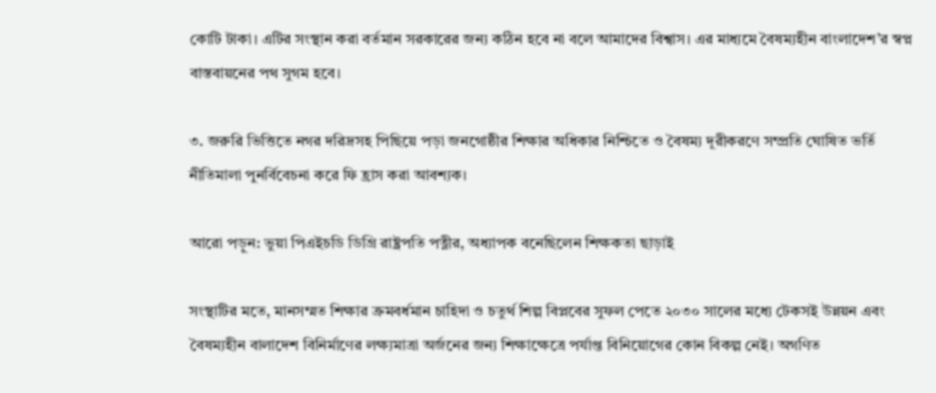কোটি টাকা। এটির সংস্থান করা বর্তমান সরকারের জন্য কঠিন হবে না বলে আমাদের বিশ্বাস। এর মাধ্যমে বৈষম্যহীন বাংলাদেশ’র স্বপ্ন বাস্তবায়নের পথ সুগম হবে।

৩. জরুরি ভিত্তিতে নগর দরিদ্রসহ পিছিয়ে পড়া জনগোষ্ঠীর শিক্ষার অধিকার নিশ্চিতে ও বৈষম্য দূরীকরণে সম্প্রতি ঘোষিত ভর্তি নীতিমালা পুনর্বিবেচনা করে ফি হ্রাস করা আবশ্যক।

আরো পড়ুন: ভুয়া পিএইচডি ডিগ্রি রাষ্ট্রপতি পত্নীর, অধ্যাপক বনেছিলেন শিক্ষকতা ছাড়াই

সংস্থাটির মতে, মানসম্মত শিক্ষার ক্রমবর্ধমান চাহিদা ও চতুর্থ শিল্প বিপ্লবের সুফল পেতে ২০৩০ সালের মধ্যে টেকসই উন্নয়ন এবং বৈষম্যহীন বালাদেশ বিনির্মাণের লক্ষ্যমাত্রা অর্জনের জন্য শিক্ষাক্ষেত্রে পর্যাপ্ত বিনিয়োগের কোন বিকল্প নেই। অগণিত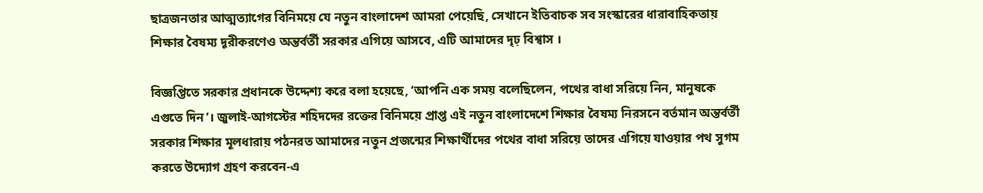ছাত্রজনতার আত্মত্যাগের বিনিময়ে যে নতুন বাংলাদেশ আমরা পেয়েছি, সেখানে ইতিবাচক সব সংস্কারের ধারাবাহিকতায় শিক্ষার বৈষম্য দূরীকরণেও অন্তর্বর্তী সরকার এগিয়ে আসবে, এটি আমাদের দৃঢ় বিশ্বাস ।

বিজ্ঞপ্তিতে সরকার প্রধানকে উদ্দেশ্য করে বলা হয়েছে, ‘আপনি এক সময় বলেছিলেন, পথের বাধা সরিয়ে নিন, মানুষকে এগুতে দিন’। জুলাই-আগস্টের শহিদদের রক্তের বিনিময়ে প্রাপ্ত এই নতুন বাংলাদেশে শিক্ষার বৈষম্য নিরসনে বর্তমান অন্তর্বর্তী সরকার শিক্ষার মূলধারায় পঠনরত আমাদের নতুন প্রজন্মের শিক্ষার্থীদের পথের বাধা সরিয়ে তাদের এগিয়ে যাওয়ার পথ সুগম করতে উদ্যোগ গ্রহণ করবেন-এ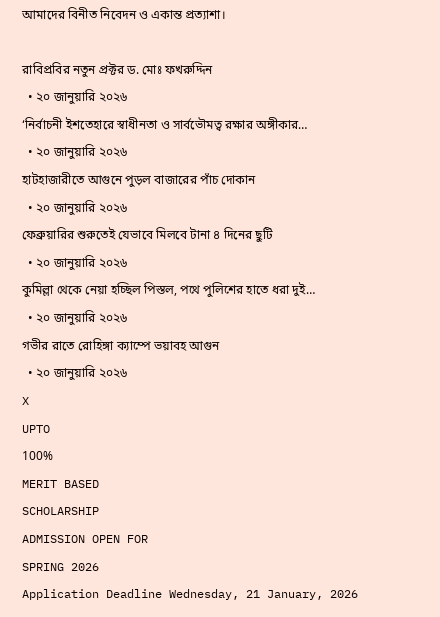আমাদের বিনীত নিবেদন ও একান্ত প্রত্যাশা।

রাবিপ্রবির নতুন প্রক্টর ড. মোঃ ফখরুদ্দিন
  • ২০ জানুয়ারি ২০২৬
‘নির্বাচনী ইশতেহারে স্বাধীনতা ও সার্বভৌমত্ব রক্ষার অঙ্গীকার…
  • ২০ জানুয়ারি ২০২৬
হাটহাজারীতে আগুনে পুড়ল বাজারের পাঁচ দোকান
  • ২০ জানুয়ারি ২০২৬
ফেব্রুয়ারির শুরুতেই যেভাবে মিলবে টানা ৪ দিনের ছুটি
  • ২০ জানুয়ারি ২০২৬
কুমিল্লা থেকে নেয়া হচ্ছিল পিস্তল, পথে পুলিশের হাতে ধরা দুই…
  • ২০ জানুয়ারি ২০২৬
গভীর রাতে রোহিঙ্গা ক্যাম্পে ভয়াবহ আগুন
  • ২০ জানুয়ারি ২০২৬
X
UPTO
100%
MERIT BASED
SCHOLARSHIP
ADMISSION OPEN FOR
SPRING 2026
Application Deadline Wednesday, 21 January, 2026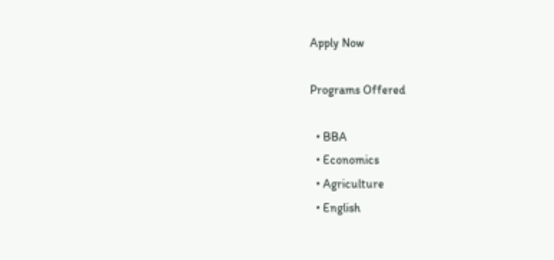Apply Now

Programs Offered

  • BBA
  • Economics
  • Agriculture
  • English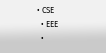• CSE
  • EEE
  •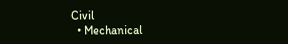Civil
  • Mechanical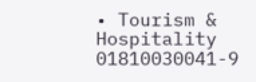• Tourism & Hospitality
01810030041-9